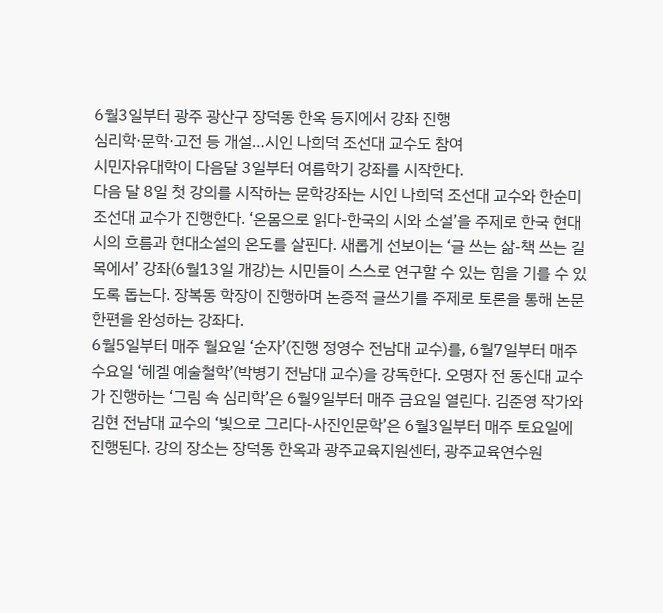6월3일부터 광주 광산구 장덕동 한옥 등지에서 강좌 진행
심리학·문학·고전 등 개설…시인 나희덕 조선대 교수도 참여
시민자유대학이 다음달 3일부터 여름학기 강좌를 시작한다.
다음 달 8일 첫 강의를 시작하는 문학강좌는 시인 나희덕 조선대 교수와 한순미 조선대 교수가 진행한다. ‘온몸으로 읽다-한국의 시와 소설’을 주제로 한국 현대시의 흐름과 현대소설의 온도를 살핀다. 새롭게 선보이는 ‘글 쓰는 삶-책 쓰는 길목에서’ 강좌(6월13일 개강)는 시민들이 스스로 연구할 수 있는 힘을 기를 수 있도록 돕는다. 장복동 학장이 진행하며 논증적 글쓰기를 주제로 토론을 통해 논문 한편을 완성하는 강좌다.
6월5일부터 매주 월요일 ‘순자’(진행 정영수 전남대 교수)를, 6월7일부터 매주 수요일 ‘헤겔 예술철학’(박병기 전남대 교수)을 강독한다. 오명자 전 동신대 교수가 진행하는 ‘그림 속 심리학’은 6월9일부터 매주 금요일 열린다. 김준영 작가와 김현 전남대 교수의 ‘빛으로 그리다-사진인문학’은 6월3일부터 매주 토요일에 진행된다. 강의 장소는 장덕동 한옥과 광주교육지원센터, 광주교육연수원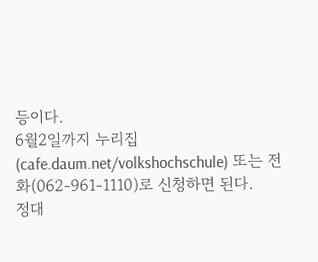등이다.
6월2일까지 누리집(cafe.daum.net/volkshochschule) 또는 전화(062-961-1110)로 신청하면 된다.
정대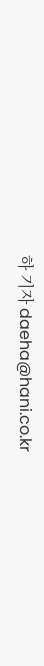하 기자 daeha@hani.co.kr